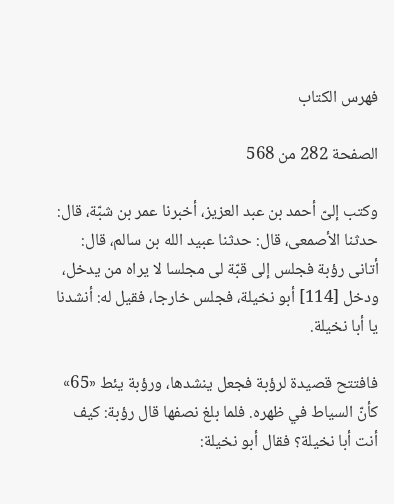فهرس الكتاب

الصفحة 282 من 568

وكتب إلىّ أحمد بن عبد العزيز، أخبرنا عمر بن شبّة، قال: حدثنا الأصمعى، قال: حدثنا عبيد الله بن سالم، قال: أتانى رؤبة فجلس إلى قبّة لى مجلسا لا يراه من يدخل، ودخل [114] أبو نخيلة، فجلس خارجا، فقيل له: أنشدنا يا أبا نخيلة.

فافتتح قصيدة لرؤبة فجعل ينشدها، ورؤبة يئط «65» كأنّ السياط في ظهره. فلما بلغ نصفها قال رؤبة: كيف أنت أبا نخيلة؟ فقال أبو نخيلة: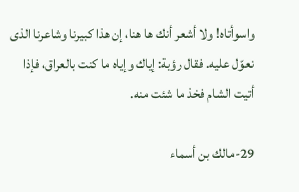واسوأتاه! ولا أشعر أنك ها هنا، إن هذا كبيرنا وشاعرنا الذى نعوّل عليه. فقال رؤبة: إياك وإياه ما كنت بالعراق، فإذا أتيت الشام فخذ ما شئت منه.

29-مالك بن أسماء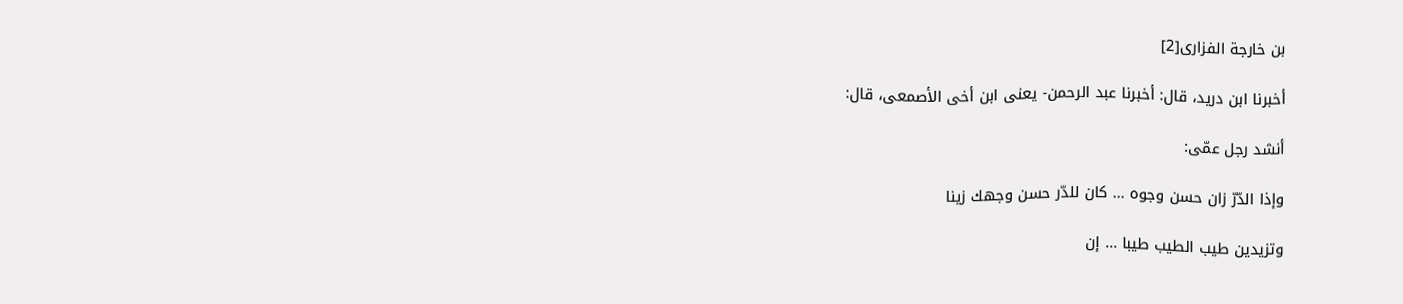بن خارجة الفزارى[2]

أخبرنا ابن دريد، قال: أخبرنا عبد الرحمن- يعنى ابن أخى الأصمعى، قال:

أنشد رجل عمّى:

وإذا الدّرّ زان حسن وجوه ... كان للدّر حسن وجهك زينا

وتزيدين طيب الطيب طيبا ... إن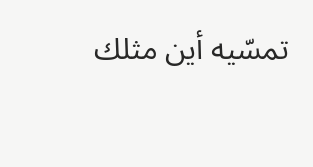تمسّيه أين مثلك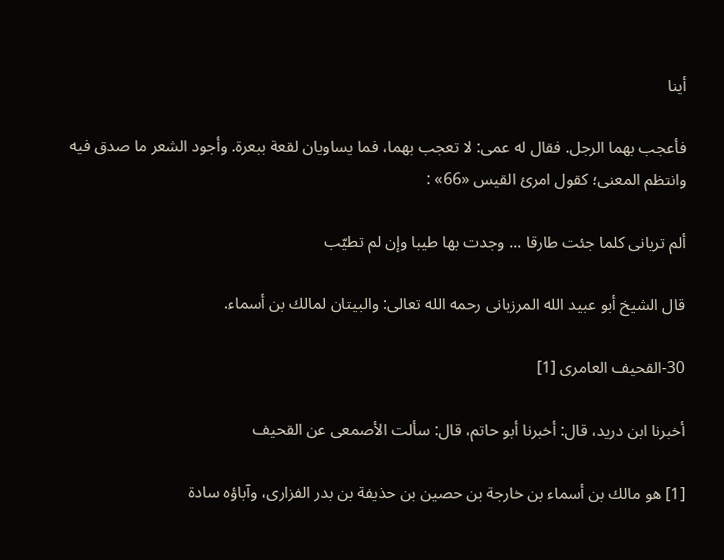أينا

فأعجب بهما الرجل. فقال له عمى: لا تعجب بهما، فما يساويان لقعة ببعرة. وأجود الشعر ما صدق فيه وانتظم المعنى؛ كقول امرئ القيس «66» :

ألم تريانى كلما جئت طارقا ... وجدت بها طيبا وإن لم تطيّب

قال الشيخ أبو عبيد الله المرزبانى رحمه الله تعالى: والبيتان لمالك بن أسماء.

30-القحيف العامرى [1]

أخبرنا ابن دريد، قال: أخبرنا أبو حاتم، قال: سألت الأصمعى عن القحيف

[1] هو مالك بن أسماء بن خارجة بن حصين بن حذيفة بن بدر الفزارى، وآباؤه سادة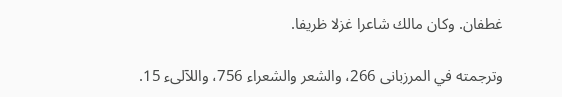غطفان. وكان مالك شاعرا غزلا ظريفا.

وترجمته في المرزبانى 266، والشعر والشعراء 756، واللآلىء 15.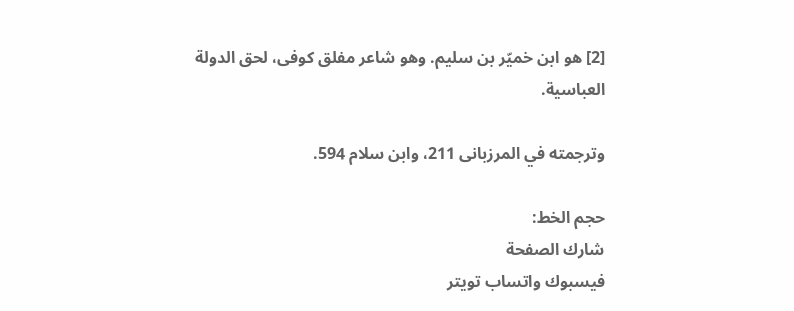[2] هو ابن خميّر بن سليم. وهو شاعر مفلق كوفى، لحق الدولة العباسية.

وترجمته في المرزبانى 211، وابن سلام 594.

حجم الخط:
شارك الصفحة
فيسبوك واتساب تويتر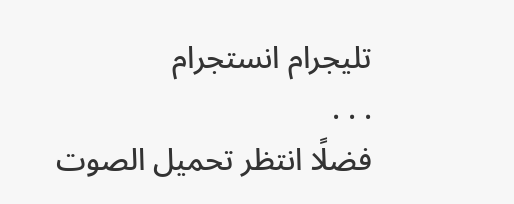تليجرام انستجرام
. . .
فضلًا انتظر تحميل الصوت